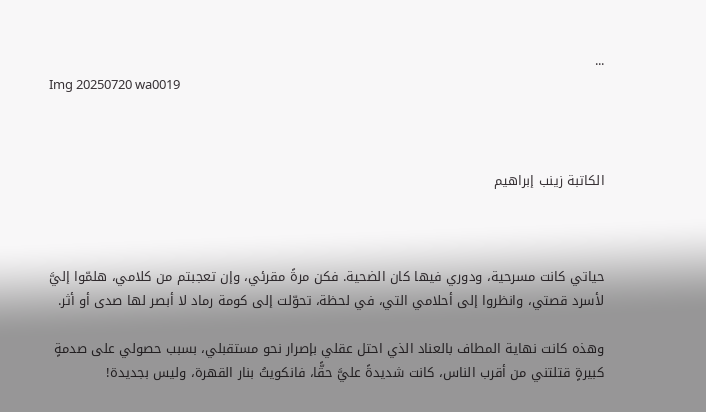...
Img 20250720 wa0019



الكاتبة زينب إبراهيم



حياتي كانت مسرحية، ودوري فيها كان الضحية. فكن مرةً مقرئي، وإن تعجبتم من كلامي، هلمّوا إليَّ لأسرد قصتي، وانظروا إلى أحلامي التي، في لحظة، تحوّلت إلى كومة رماد لا أبصر لها صدى أو أثر.

وهذه كانت نهاية المطاف بالعناد الذي احتل عقلي بإصرار نحو مستقبلي، بسبب حصولي على صدمةٍ كبيرةٍ قتلتني من أقرب الناس، كانت شديدةً عليَّ حقًّا، فانكويتُ بنار القهرة، وليس بجديدة!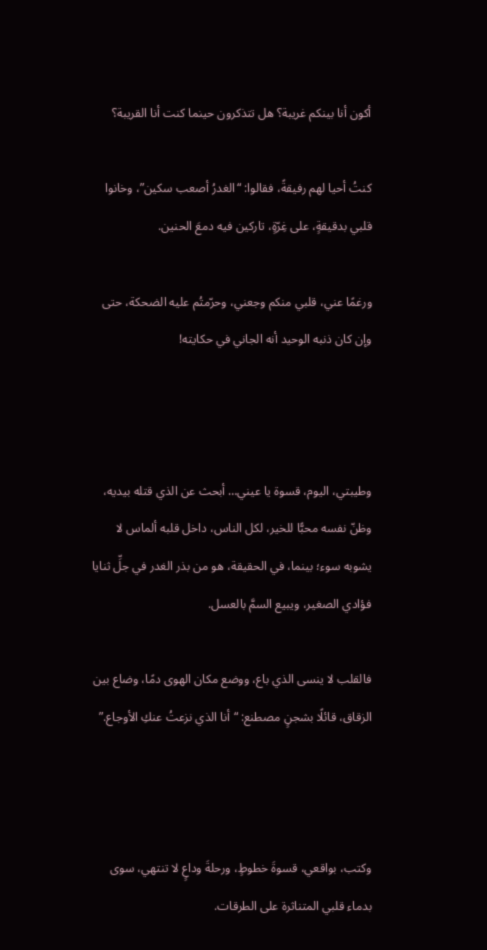أكون أنا بينكم غريبة؟ هل تتذكرون حينما كنت أنا القريبة؟

كنتُ أحيا لهم رفيقةً، فقالوا: “الغدرُ أصعب سكين”، وخانوا قلبي بدقيقةٍ، على غِرّةٍ، تاركين فيه دمعَ الحنين.

ورغمًا عني، قلبي منكم وجعني، وحرّمتُم عليه الضحكة، حتى وإن كان ذنبه الوحيد أنه الجاني في حكايته!



وطيبتي، اليوم، قسوة يا عيني… أبحث عن الذي قتله بيديه، وظنّ نفسه محبًّا للخير، لكل الناس، داخل قلبه ألماس لا يشوبه سوء؛ بينما، في الحقيقة، هو من بذر الغدر في جلِّ ثنايا فؤادي الصغير، ويبيع السمَّ بالعسل.

فالقلب لا ينسى الذي باع، ووضع مكان الهوى دمًا، وضاع بين الزقاق، قائلًا بشجنٍ مصطنع: “أنا الذي نزعتُ عنكِ الأوجاع.”



وكتب، بواقعي، قسوةَ خطوطٍ، ورحلةَ وداعٍ لا تنتهي، سوى بدماء قلبي المتناثرة على الطرقات.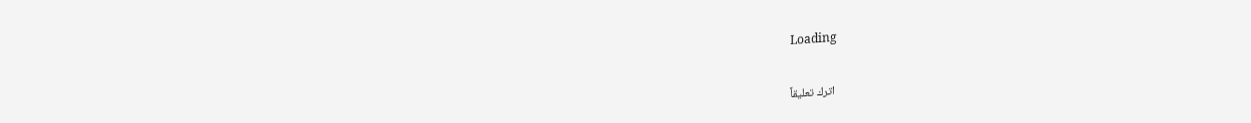Loading

اترك تعليقاً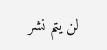لن يتم نشر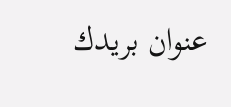عنوان بريدك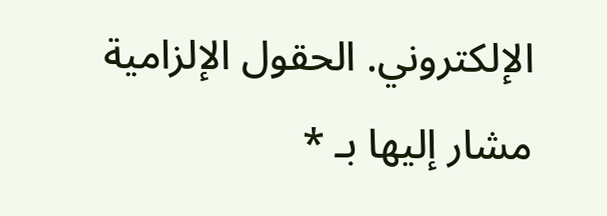الإلكتروني. الحقول الإلزامية مشار إليها بـ *